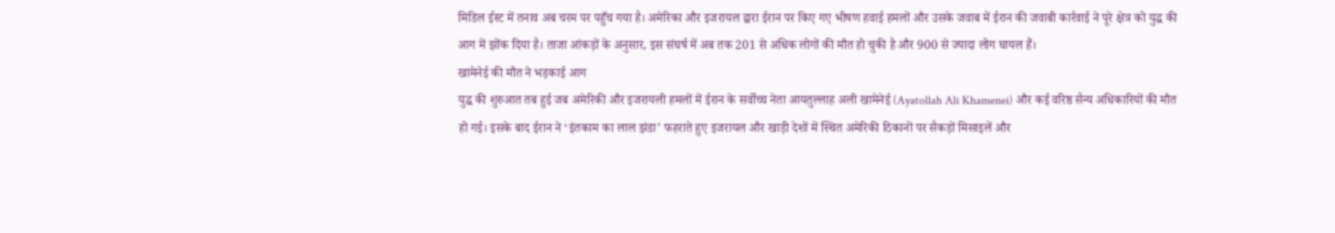मिडिल ईस्ट में तनाव अब चरम पर पहुँच गया है। अमेरिका और इजरायल द्वारा ईरान पर किए गए भीषण हवाई हमलों और उसके जवाब में ईरान की जवाबी कार्रवाई ने पूरे क्षेत्र को युद्ध की आग में झोंक दिया है। ताजा आंकड़ों के अनुसार, इस संघर्ष में अब तक 201 से अधिक लोगों की मौत हो चुकी है और 900 से ज्यादा लोग घायल हैं।
खामेनेई की मौत ने भड़काई आग
युद्ध की शुरुआत तब हुई जब अमेरिकी और इजरायली हमलों में ईरान के सर्वोच्च नेता आयतुल्लाह अली खामेनेई (Ayatollah Ali Khamenei) और कई वरिष्ठ सैन्य अधिकारियों की मौत हो गई। इसके बाद ईरान ने ‘इंतकाम का लाल झंडा’ फहराते हुए इजरायल और खाड़ी देशों में स्थित अमेरिकी ठिकानों पर सैकड़ों मिसाइलें और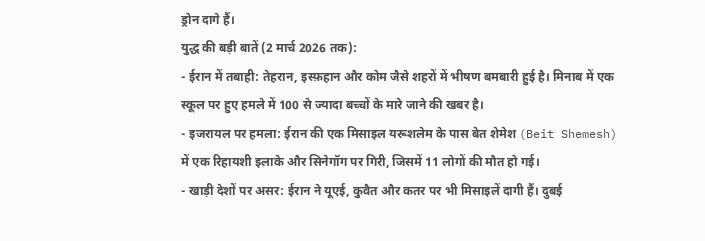ड्रोन दागे हैं।
युद्ध की बड़ी बातें (2 मार्च 2026 तक):
- ईरान में तबाही: तेहरान, इस्फ़हान और कोम जैसे शहरों में भीषण बमबारी हुई है। मिनाब में एक स्कूल पर हुए हमले में 100 से ज्यादा बच्चों के मारे जाने की खबर है।
- इजरायल पर हमला: ईरान की एक मिसाइल यरूशलेम के पास बेत शेमेश (Beit Shemesh) में एक रिहायशी इलाके और सिनेगॉग पर गिरी, जिसमें 11 लोगों की मौत हो गई।
- खाड़ी देशों पर असर: ईरान ने यूएई, कुवैत और कतर पर भी मिसाइलें दागी हैं। दुबई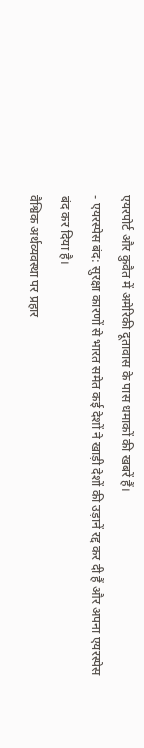एयरपोर्ट और कुवैत में अमेरिकी दूतावास के पास धमाकों की खबरें हैं।
- एयरस्पेस बंद: सुरक्षा कारणों से भारत समेत कई देशों ने खाड़ी देशों की उड़ानें रद्द कर दी हैं और अपना एयरस्पेस बंद कर दिया है।
वैश्विक अर्थव्यवस्था पर प्रहार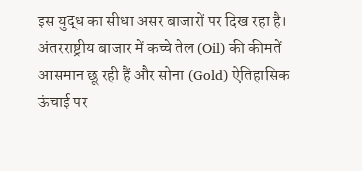इस युद्ध का सीधा असर बाजारों पर दिख रहा है। अंतरराष्ट्रीय बाजार में कच्चे तेल (Oil) की कीमतें आसमान छू रही हैं और सोना (Gold) ऐतिहासिक ऊंचाई पर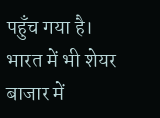पहुँच गया है। भारत में भी शेयर बाजार में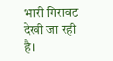भारी गिरावट देखी जा रही है।